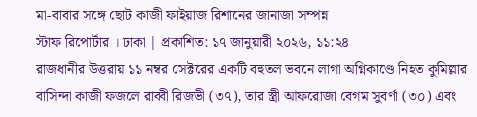মা-বাবার সঙ্গে ছোট কাজী ফাইয়াজ রিশানের জানাজা সম্পন্ন
স্টাফ রিপোর্টার । ঢাকা | প্রকাশিত: ১৭ জানুয়ারী ২০২৬, ১১:২৪
রাজধানীর উত্তরায় ১১ নম্বর সেক্টরের একটি বহুতল ভবনে লাগা অগ্নিকাণ্ডে নিহত কুমিল্লার বাসিন্দা কাজী ফজলে রাব্বী রিজভী (৩৭), তার স্ত্রী আফরোজা বেগম সুবর্ণা (৩০) এবং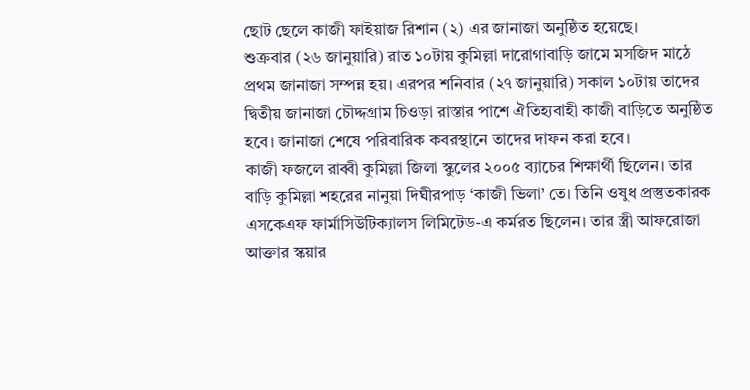ছোট ছেলে কাজী ফাইয়াজ রিশান (২) এর জানাজা অনুষ্ঠিত হয়েছে।
শুক্রবার (২৬ জানুয়ারি) রাত ১০টায় কুমিল্লা দারোগাবাড়ি জামে মসজিদ মাঠে প্রথম জানাজা সম্পন্ন হয়। এরপর শনিবার (২৭ জানুয়ারি) সকাল ১০টায় তাদের দ্বিতীয় জানাজা চৌদ্দগ্রাম চিওড়া রাস্তার পাশে ঐতিহ্যবাহী কাজী বাড়িতে অনুষ্ঠিত হবে। জানাজা শেষে পরিবারিক কবরস্থানে তাদের দাফন করা হবে।
কাজী ফজলে রাব্বী কুমিল্লা জিলা স্কুলের ২০০৫ ব্যাচের শিক্ষার্থী ছিলেন। তার বাড়ি কুমিল্লা শহরের নানুয়া দিঘীরপাড় ‘কাজী ভিলা’ তে। তিনি ওষুধ প্রস্তুতকারক এসকেএফ ফার্মাসিউটিক্যালস লিমিটেড-এ কর্মরত ছিলেন। তার স্ত্রী আফরোজা আক্তার স্কয়ার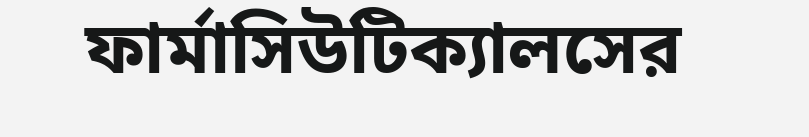ফার্মাসিউটিক্যালসের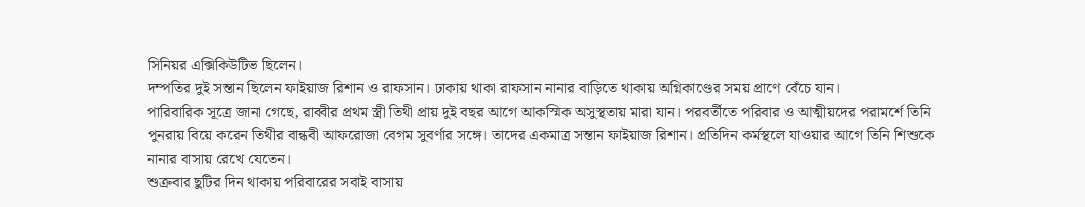সিনিয়র এক্সিকিউটিভ ছিলেন।
দম্পতির দুই সন্তান ছিলেন ফাইয়াজ রিশান ও রাফসান। ঢাকায় থাকা রাফসান নানার বাড়িতে থাকায় অগ্নিকাণ্ডের সময় প্রাণে বেঁচে যান।
পারিবারিক সূত্রে জানা গেছে, রাব্বীর প্রথম স্ত্রী তিথী প্রায় দুই বছর আগে আকস্মিক অসুস্থতায় মারা যান। পরবর্তীতে পরিবার ও আত্মীয়দের পরামর্শে তিনি পুনরায় বিয়ে করেন তিথীর বান্ধবী আফরোজা বেগম সুবর্ণার সঙ্গে। তাদের একমাত্র সন্তান ফাইয়াজ রিশান। প্রতিদিন কর্মস্থলে যাওয়ার আগে তিনি শিশুকে নানার বাসায় রেখে যেতেন।
শুক্রবার ছুটির দিন থাকায় পরিবারের সবাই বাসায়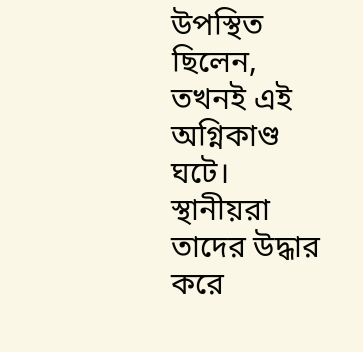উপস্থিত ছিলেন, তখনই এই অগ্নিকাণ্ড ঘটে। স্থানীয়রা তাদের উদ্ধার করে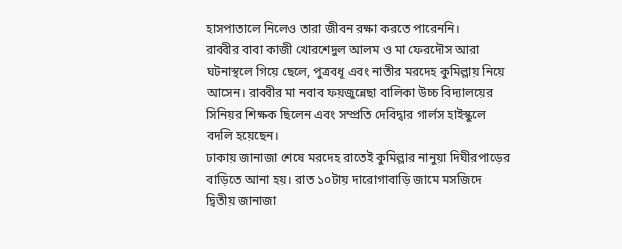হাসপাতালে নিলেও তারা জীবন রক্ষা করতে পারেননি।
রাব্বীর বাবা কাজী খোরশেদুল আলম ও মা ফেরদৌস আরা ঘটনাস্থলে গিয়ে ছেলে, পুত্রবধূ এবং নাতীর মরদেহ কুমিল্লায় নিয়ে আসেন। রাব্বীর মা নবাব ফয়জুন্নেছা বালিকা উচ্চ বিদ্যালয়ের সিনিয়র শিক্ষক ছিলেন এবং সম্প্রতি দেবিদ্বার গার্লস হাইস্কুলে বদলি হয়েছেন।
ঢাকায় জানাজা শেষে মরদেহ রাতেই কুমিল্লার নানুয়া দিঘীরপাড়ের বাড়িতে আনা হয়। রাত ১০টায় দারোগাবাড়ি জামে মসজিদে দ্বিতীয় জানাজা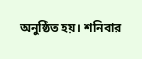অনুষ্ঠিত হয়। শনিবার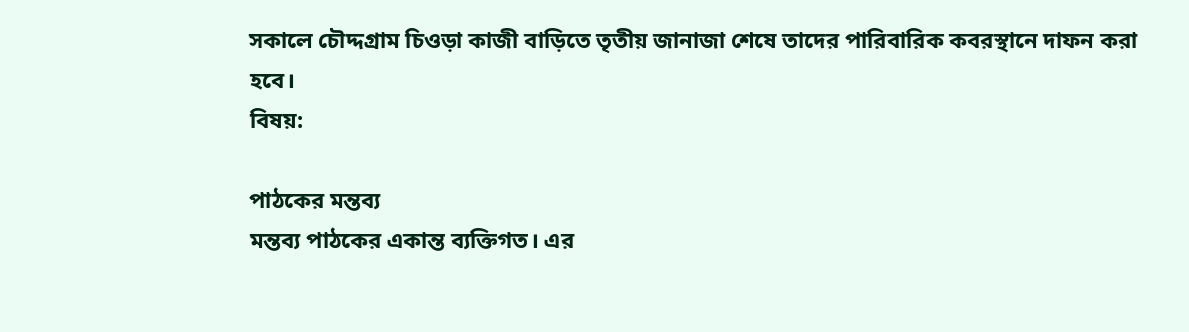সকালে চৌদ্দগ্রাম চিওড়া কাজী বাড়িতে তৃতীয় জানাজা শেষে তাদের পারিবারিক কবরস্থানে দাফন করা হবে।
বিষয়:

পাঠকের মন্তব্য
মন্তব্য পাঠকের একান্ত ব্যক্তিগত। এর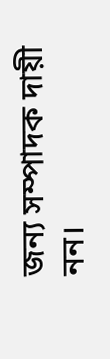জন্য সম্পাদক দায়ী নন।